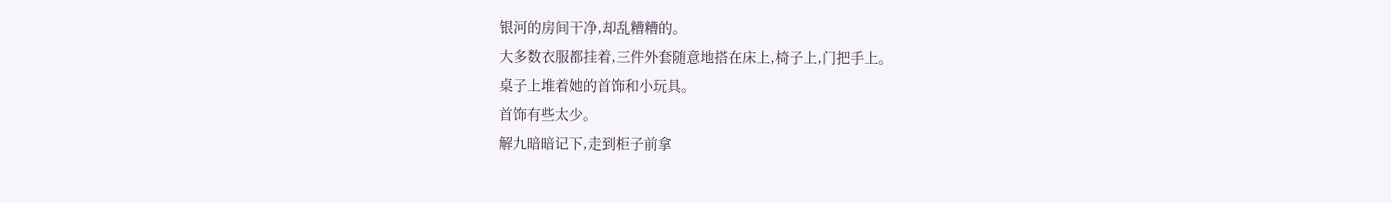银河的房间干净,却乱糟糟的。
大多数衣服都挂着,三件外套随意地搭在床上,椅子上,门把手上。
桌子上堆着她的首饰和小玩具。
首饰有些太少。
解九暗暗记下,走到柜子前拿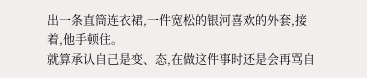出一条直筒连衣裙,一件宽松的银河喜欢的外套,接着,他手顿住。
就算承认自己是变、态,在做这件事时还是会再骂自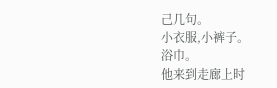己几句。
小衣服,小裤子。
浴巾。
他来到走廊上时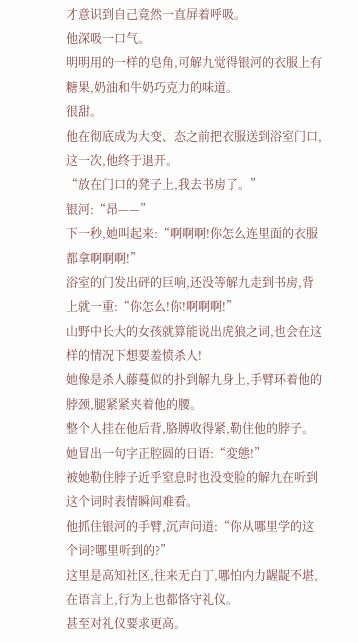才意识到自己竟然一直屏着呼吸。
他深吸一口气。
明明用的一样的皂角,可解九觉得银河的衣服上有糖果,奶油和牛奶巧克力的味道。
很甜。
他在彻底成为大变、态之前把衣服送到浴室门口,这一次,他终于退开。
“放在门口的凳子上,我去书房了。”
银河:“昂——”
下一秒,她叫起来:“啊啊啊!你怎么连里面的衣服都拿啊啊啊!”
浴室的门发出砰的巨响,还没等解九走到书房,背上就一重:“你怎么!你!啊啊啊!”
山野中长大的女孩就算能说出虎狼之词,也会在这样的情况下想要羞愤杀人!
她像是杀人藤蔓似的扑到解九身上,手臂环着他的脖颈,腿紧紧夹着他的腰。
整个人挂在他后背,胳膊收得紧,勒住他的脖子。
她冒出一句字正腔圆的日语:“変態!”
被她勒住脖子近乎窒息时也没变脸的解九在听到这个词时表情瞬间难看。
他抓住银河的手臂,沉声问道:“你从哪里学的这个词?哪里听到的?”
这里是高知社区,往来无白丁,哪怕内力龌龊不堪,在语言上,行为上也都恪守礼仪。
甚至对礼仪要求更高。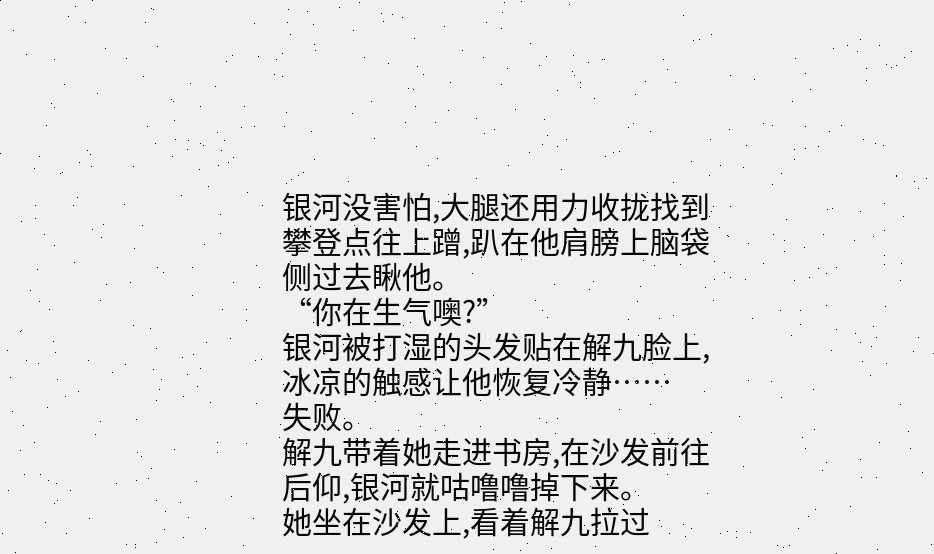银河没害怕,大腿还用力收拢找到攀登点往上蹭,趴在他肩膀上脑袋侧过去瞅他。
“你在生气噢?”
银河被打湿的头发贴在解九脸上,冰凉的触感让他恢复冷静……
失败。
解九带着她走进书房,在沙发前往后仰,银河就咕噜噜掉下来。
她坐在沙发上,看着解九拉过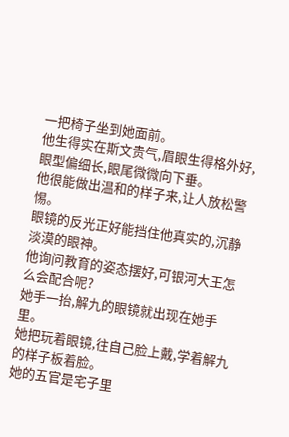一把椅子坐到她面前。
他生得实在斯文贵气,眉眼生得格外好,眼型偏细长,眼尾微微向下垂。
他很能做出温和的样子来,让人放松警惕。
眼镜的反光正好能挡住他真实的,沉静淡漠的眼神。
他询问教育的姿态摆好,可银河大王怎么会配合呢?
她手一抬,解九的眼镜就出现在她手里。
她把玩着眼镜,往自己脸上戴,学着解九的样子板着脸。
她的五官是宅子里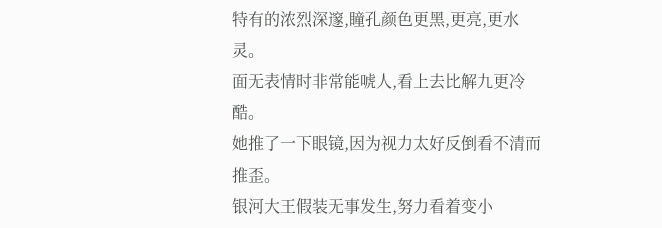特有的浓烈深邃,瞳孔颜色更黑,更亮,更水灵。
面无表情时非常能唬人,看上去比解九更冷酷。
她推了一下眼镜,因为视力太好反倒看不清而推歪。
银河大王假装无事发生,努力看着变小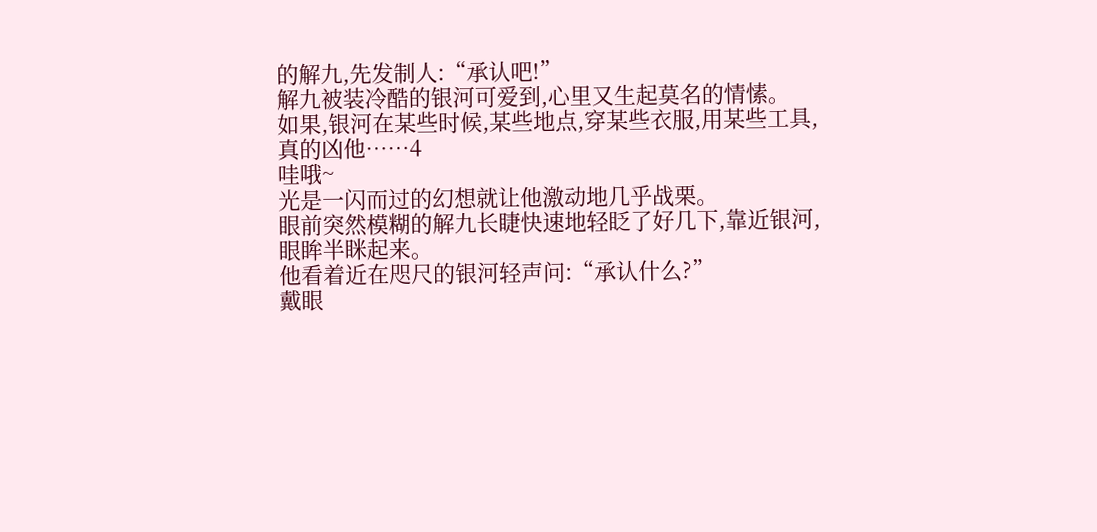的解九,先发制人:“承认吧!”
解九被装冷酷的银河可爱到,心里又生起莫名的情愫。
如果,银河在某些时候,某些地点,穿某些衣服,用某些工具,真的凶他……4
哇哦~
光是一闪而过的幻想就让他激动地几乎战栗。
眼前突然模糊的解九长睫快速地轻眨了好几下,靠近银河,眼眸半眯起来。
他看着近在咫尺的银河轻声问:“承认什么?”
戴眼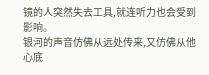镜的人突然失去工具,就连听力也会受到影响。
银河的声音仿佛从远处传来,又仿佛从他心底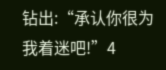钻出:“承认你很为我着迷吧!”4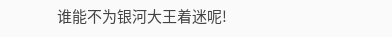谁能不为银河大王着迷呢!